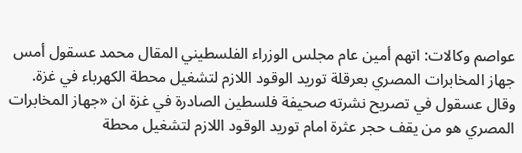عواصم وكالات: اتهم أمين عام مجلس الوزراء الفلسطيني المقال محمد عسقول أمس جهاز المخابرات المصري بعرقلة توريد الوقود اللازم لتشغيل محطة الكهرباء في غزة.
وقال عسقول في تصريح نشرته صحيفة فلسطين الصادرة في غزة ان «جهاز المخابرات المصري هو من يقف حجر عثرة امام توريد الوقود اللازم لتشغيل محطة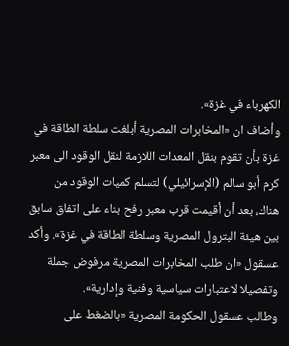الكهرباء في غزة».
وأضاف ان «المخابرات المصرية أبلغت سلطة الطاقة في غزة بأن تقوم بنقل المعدات اللازمة لنقل الوقود الى معبر كرم أبو سالم (الإسرائيلي) لتسلم كميات الوقود من هناك، بعد أن أقيمت قرب معبر رفح بناء على اتفاق سابق بين هيئة البترول المصرية وسلطة الطاقة في غزة». وأكد عسقول «ان طلب المخابرات المصرية مرفوض جملة وتفصيلا لاعتبارات سياسية وفنية وإدارية».
وطالب عسقول الحكومة المصرية «بالضغط على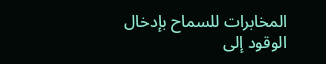المخابرات للسماح بإدخال الوقود إلى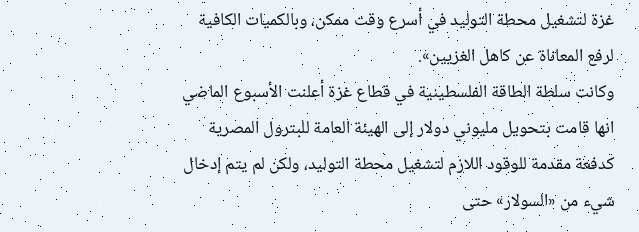غزة لتشغيل محطة التوليد في أسرع وقت ممكن، وبالكميات الكافية لرفع المعاناة عن كاهل الغزيين».
وكانت سلطة الطاقة الفلسطينية في قطاع غزة أعلنت الأسبوع الماضي انها قامت بتحويل مليوني دولار إلى الهيئة العامة للبترول المصرية كدفعة مقدمة للوقود اللازم لتشغيل محطة التوليد، ولكن لم يتم إدخال شيء من «السولار» حتى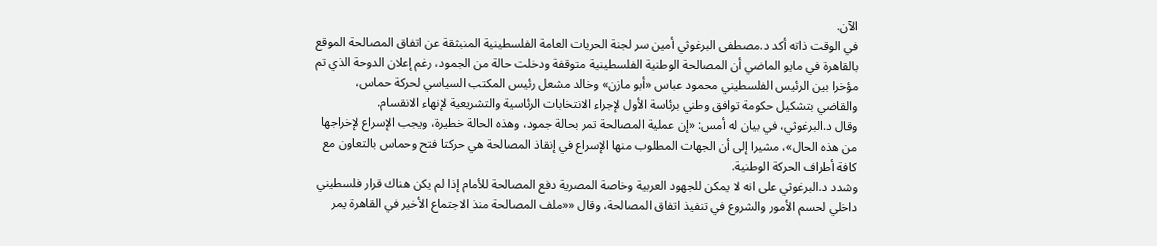الآن.
في الوقت ذاته أكد د.مصطفى البرغوثي أمين سر لجنة الحريات العامة الفلسطينية المنبثقة عن اتفاق المصالحة الموقع بالقاهرة في مايو الماضي أن المصالحة الوطنية الفلسطينية متوقفة ودخلت حالة من الجمود، رغم إعلان الدوحة الذي تم مؤخرا بين الرئيس الفلسطيني محمود عباس «أبو مازن» وخالد مشعل رئيس المكتب السياسي لحركة حماس، والقاضي بتشكيل حكومة توافق وطني برئاسة الأول لإجراء الانتخابات الرئاسية والتشريعية لإنهاء الانقسام.
وقال د.البرغوثي، في بيان له أمس: «إن عملية المصالحة تمر بحالة جمود، وهذه الحالة خطيرة، ويجب الإسراع لإخراجها من هذه الحال»، مشيرا إلى أن الجهات المطلوب منها الإسراع في إنقاذ المصالحة هي حركتا فتح وحماس بالتعاون مع كافة أطراف الحركة الوطنية.
وشدد د.البرغوثي على انه لا يمكن للجهود العربية وخاصة المصرية دفع المصالحة للأمام إذا لم يكن هناك قرار فلسطيني داخلي لحسم الأمور والشروع في تنفيذ اتفاق المصالحة، وقال ««ملف المصالحة منذ الاجتماع الأخير في القاهرة يمر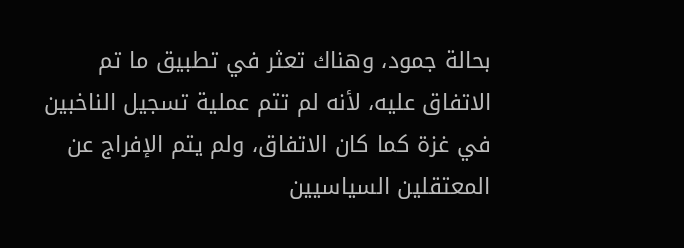بحالة جمود، وهناك تعثر في تطبيق ما تم الاتفاق عليه، لأنه لم تتم عملية تسجيل الناخبين في غزة كما كان الاتفاق، ولم يتم الإفراج عن المعتقلين السياسيين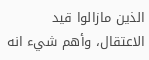الذين مازالوا قيد الاعتقال، وأهم شيء انه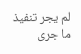لم يجر تنفيذ ما جرى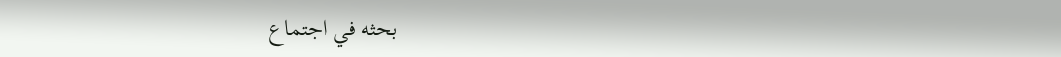بحثه في اجتماع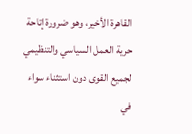القاهرة الأخير، وهو ضرورة إتاحة حرية العمل السياسي والتنظيمي لجميع القوى دون استثناء سواء في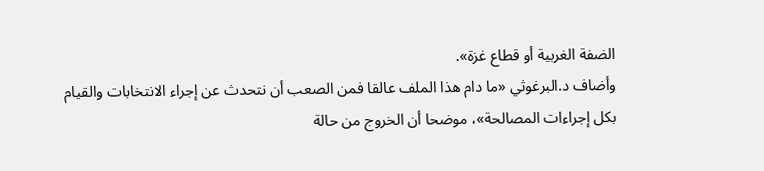الضفة الغربية أو قطاع غزة».
وأضاف د.البرغوثي «ما دام هذا الملف عالقا فمن الصعب أن نتحدث عن إجراء الانتخابات والقيام بكل إجراءات المصالحة»، موضحا أن الخروج من حالة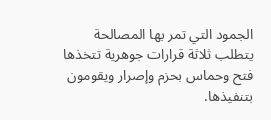الجمود التي تمر بها المصالحة يتطلب ثلاثة قرارات جوهرية تتخذها فتح وحماس بحزم وإصرار ويقومون بتنفيذها.